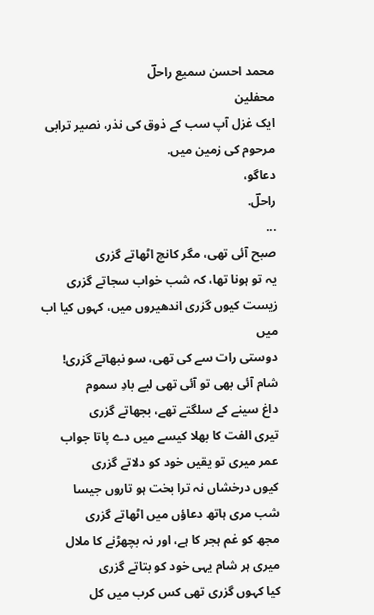محمد احسن سمیع راحلؔ
محفلین
ایک غزل آپ سب کے ذوق کی نذر، نصیر ترابی مرحوم کی زمین میں.
دعاگو،
راحلؔ.
...
صبح آئی تھی، مگر کانچ اٹھاتے گزری
یہ تو ہونا تھا، کہ شب خواب سجاتے گزری
زیست کیوں گزری اندھیروں میں، کہوں کیا اب میں
دوستی رات سے کی تھی، سو نبھاتے گزری!
شام آئی بھی تو آئی تھی لیے بادِ سموم
داغ سینے کے سلگتے تھے، بجھاتے گزری
تیری الفت کا بھلا کیسے میں دے پاتا جواب
عمر میری تو یقیں خود کو دلاتے گزری
کیوں درخشاں نہ ترا بخت ہو تاروں جیسا
شب مری ہاتھ دعاؤں میں اٹھاتے گزری
مجھ کو غم ہجر کا ہے، اور نہ بچھڑنے کا ملال
میری ہر شام یہی خود کو بتاتے گزری
کیا کہوں گزری تھی کس کرب میں کل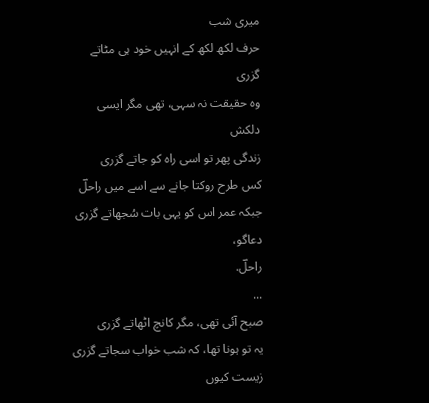میری شب
حرف لکھ لکھ کے انہیں خود ہی مٹاتے گزری
وہ حقیقت نہ سہی، تھی مگر ایسی دلکش
زندگی پھر تو اسی راہ کو جاتے گزری
کس طرح روکتا جانے سے اسے میں راحلؔ
جبکہ عمر اس کو یہی بات سُجھاتے گزری
دعاگو،
راحلؔ.
...
صبح آئی تھی، مگر کانچ اٹھاتے گزری
یہ تو ہونا تھا، کہ شب خواب سجاتے گزری
زیست کیوں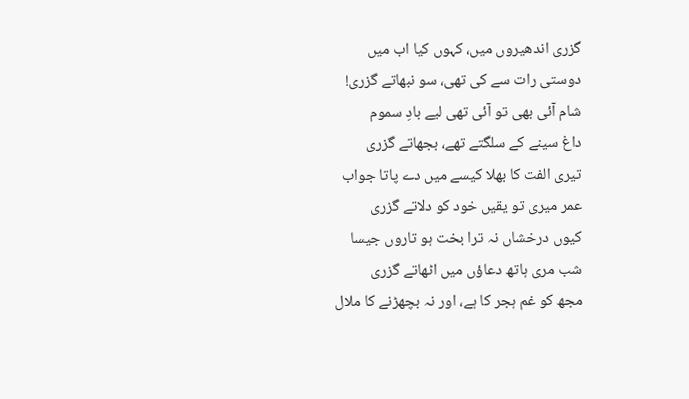گزری اندھیروں میں، کہوں کیا اب میں
دوستی رات سے کی تھی، سو نبھاتے گزری!
شام آئی بھی تو آئی تھی لیے بادِ سموم
داغ سینے کے سلگتے تھے، بجھاتے گزری
تیری الفت کا بھلا کیسے میں دے پاتا جواب
عمر میری تو یقیں خود کو دلاتے گزری
کیوں درخشاں نہ ترا بخت ہو تاروں جیسا
شب مری ہاتھ دعاؤں میں اٹھاتے گزری
مجھ کو غم ہجر کا ہے، اور نہ بچھڑنے کا ملال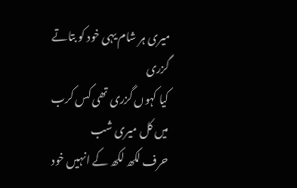میری ہر شام یہی خود کو بتاتے گزری
کیا کہوں گزری تھی کس کرب میں کل میری شب
حرف لکھ لکھ کے انہیں خود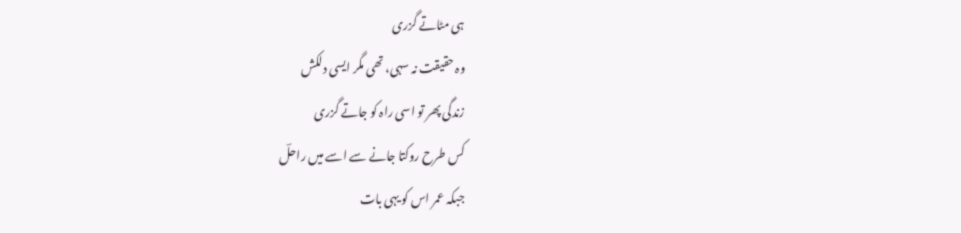ہی مٹاتے گزری
وہ حقیقت نہ سہی، تھی مگر ایسی دلکش
زندگی پھر تو اسی راہ کو جاتے گزری
کس طرح روکتا جانے سے اسے میں راحلؔ
جبکہ عمر اس کو یہی بات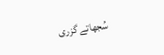سُجھاتے گزری